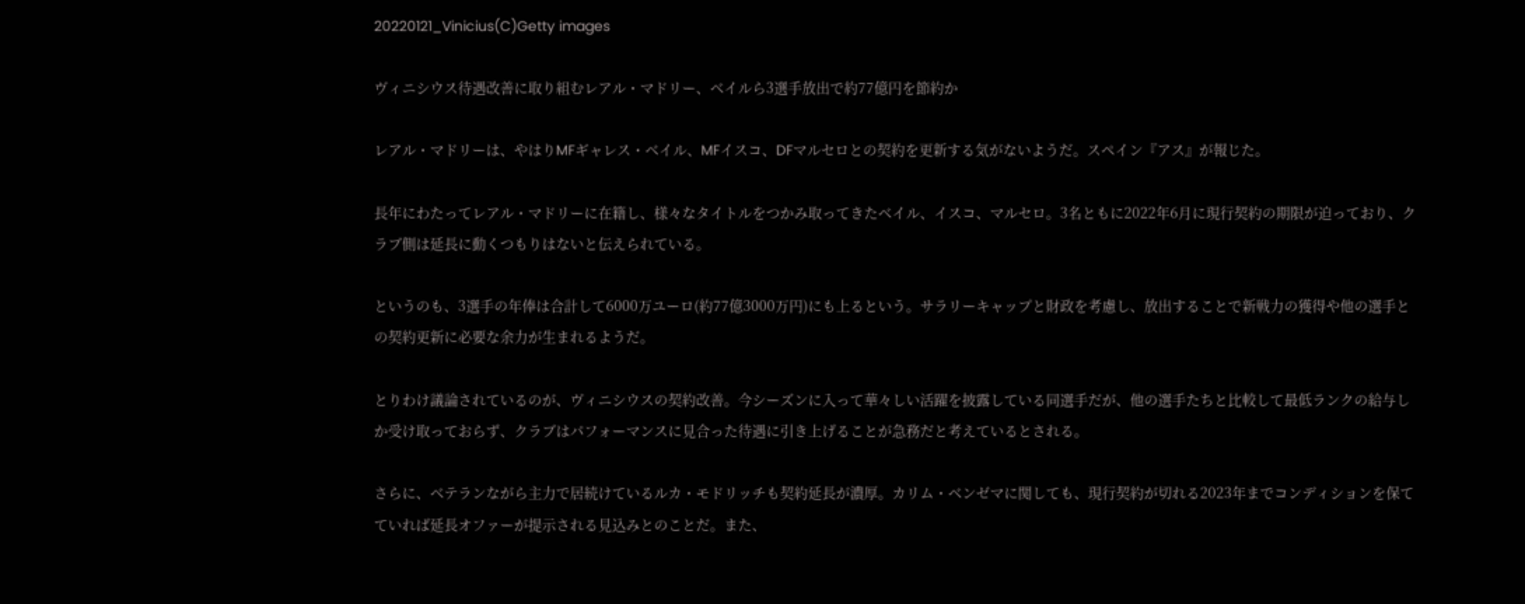20220121_Vinicius(C)Getty images

ヴィニシウス待遇改善に取り組むレアル・マドリー、ベイルら3選手放出で約77億円を節約か

レアル・マドリーは、やはりMFギャレス・ベイル、MFイスコ、DFマルセロとの契約を更新する気がないようだ。スペイン『アス』が報じた。

長年にわたってレアル・マドリーに在籍し、様々なタイトルをつかみ取ってきたベイル、イスコ、マルセロ。3名ともに2022年6月に現行契約の期限が迫っており、クラブ側は延長に動くつもりはないと伝えられている。

というのも、3選手の年俸は合計して6000万ユーロ(約77億3000万円)にも上るという。サラリーキャップと財政を考慮し、放出することで新戦力の獲得や他の選手との契約更新に必要な余力が生まれるようだ。

とりわけ議論されているのが、ヴィニシウスの契約改善。今シーズンに入って華々しい活躍を披露している同選手だが、他の選手たちと比較して最低ランクの給与しか受け取っておらず、クラブはパフォーマンスに見合った待遇に引き上げることが急務だと考えているとされる。

さらに、ベテランながら主力で居続けているルカ・モドリッチも契約延長が濃厚。カリム・ベンゼマに関しても、現行契約が切れる2023年までコンディションを保てていれば延長オファーが提示される見込みとのことだ。また、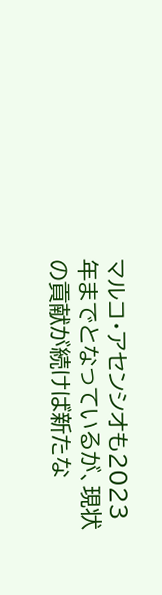マルコ・アセンシオも2023年までとなっているが、現状の貢献が続けば新たな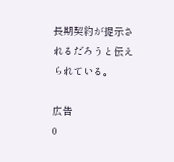長期契約が提示されるだろうと伝えられている。

広告
0